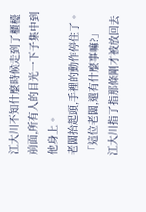江大川不知什麼時候走到了櫃檯前面,所有人的目光一下子集中到他身上。
老闆抬起頭,手裡的動作停住了。
「這位老闆,還有什麼事嘛?」
江大川指了指那條剛才被放回去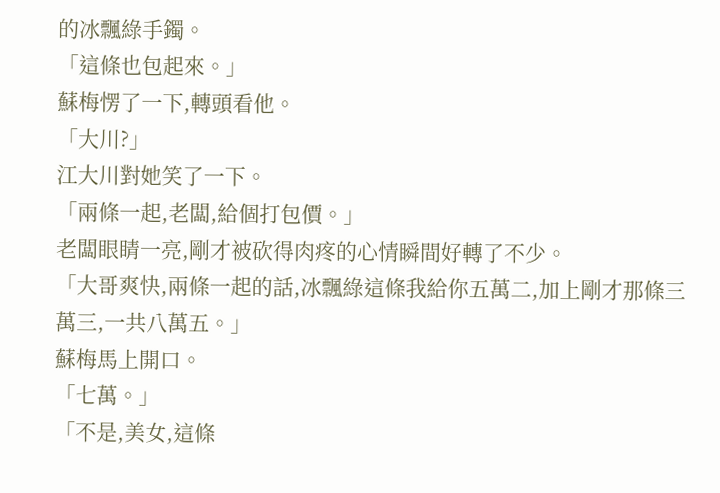的冰飄綠手鐲。
「這條也包起來。」
蘇梅愣了一下,轉頭看他。
「大川?」
江大川對她笑了一下。
「兩條一起,老闆,給個打包價。」
老闆眼睛一亮,剛才被砍得肉疼的心情瞬間好轉了不少。
「大哥爽快,兩條一起的話,冰飄綠這條我給你五萬二,加上剛才那條三萬三,一共八萬五。」
蘇梅馬上開口。
「七萬。」
「不是,美女,這條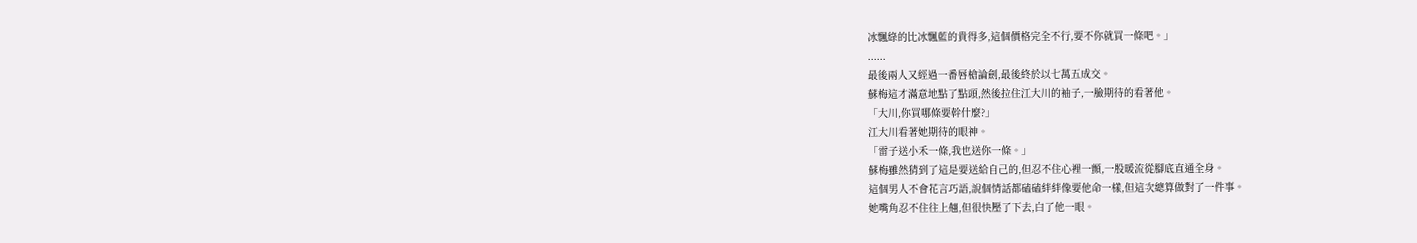冰飄綠的比冰飄藍的貴得多,這個價格完全不行,要不你就買一條吧。」
......
最後兩人又經過一番唇槍論劍,最後終於以七萬五成交。
蘇梅這才滿意地點了點頭,然後拉住江大川的袖子,一臉期待的看著他。
「大川,你買哪條要幹什麼?」
江大川看著她期待的眼神。
「雷子送小禾一條,我也送你一條。」
蘇梅雖然猜到了這是要送給自己的,但忍不住心裡一顫,一股暖流從腳底直通全身。
這個男人不會花言巧語,說個情話都磕磕絆絆像要他命一樣,但這次總算做對了一件事。
她嘴角忍不住往上翹,但很快壓了下去,白了他一眼。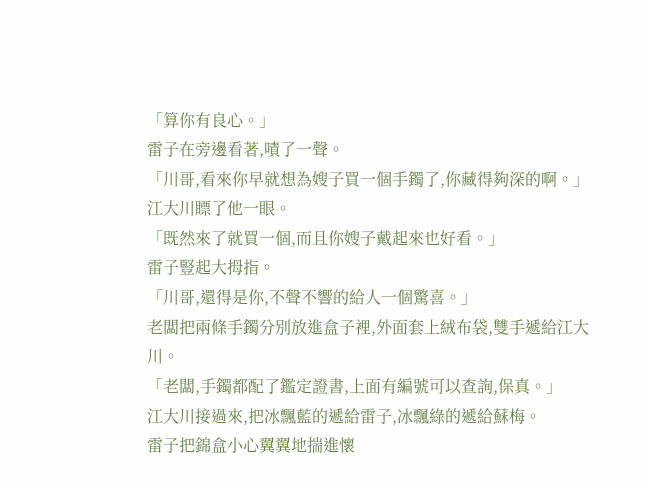「算你有良心。」
雷子在旁邊看著,嘖了一聲。
「川哥,看來你早就想為嫂子買一個手鐲了,你藏得夠深的啊。」
江大川瞟了他一眼。
「既然來了就買一個,而且你嫂子戴起來也好看。」
雷子豎起大拇指。
「川哥,還得是你,不聲不響的給人一個驚喜。」
老闆把兩條手鐲分別放進盒子裡,外面套上絨布袋,雙手遞給江大川。
「老闆,手鐲都配了鑑定證書,上面有編號可以查詢,保真。」
江大川接過來,把冰飄藍的遞給雷子,冰飄綠的遞給蘇梅。
雷子把錦盒小心翼翼地揣進懷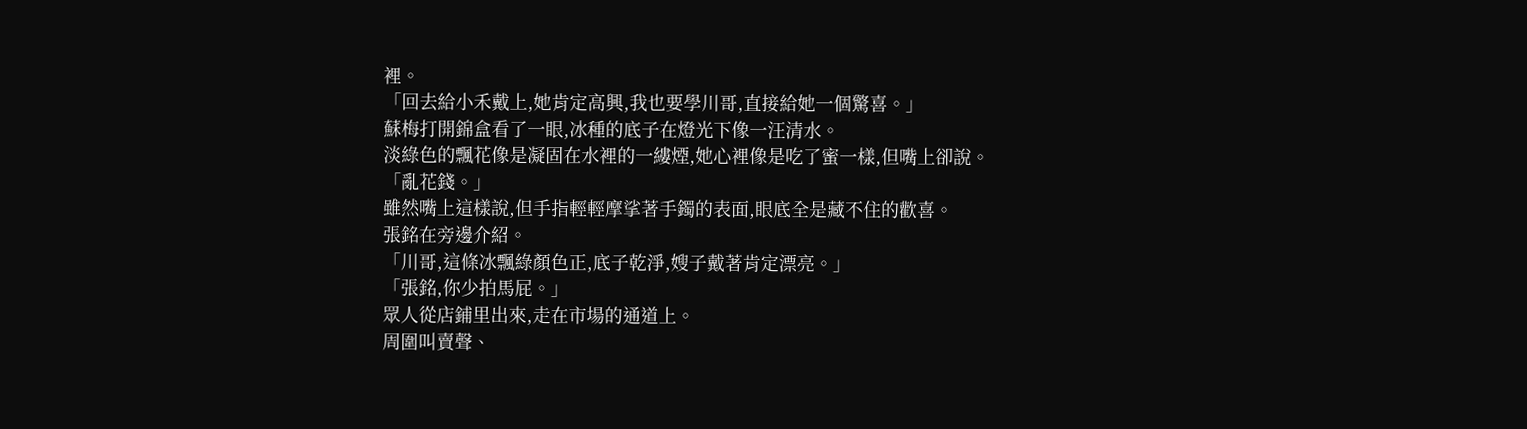裡。
「回去給小禾戴上,她肯定高興,我也要學川哥,直接給她一個驚喜。」
蘇梅打開錦盒看了一眼,冰種的底子在燈光下像一汪清水。
淡綠色的飄花像是凝固在水裡的一縷煙,她心裡像是吃了蜜一樣,但嘴上卻說。
「亂花錢。」
雖然嘴上這樣說,但手指輕輕摩挲著手鐲的表面,眼底全是藏不住的歡喜。
張銘在旁邊介紹。
「川哥,這條冰飄綠顏色正,底子乾淨,嫂子戴著肯定漂亮。」
「張銘,你少拍馬屁。」
眾人從店鋪里出來,走在市場的通道上。
周圍叫賣聲、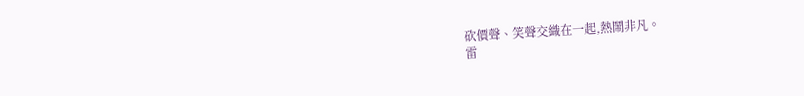砍價聲、笑聲交織在一起,熱鬧非凡。
雷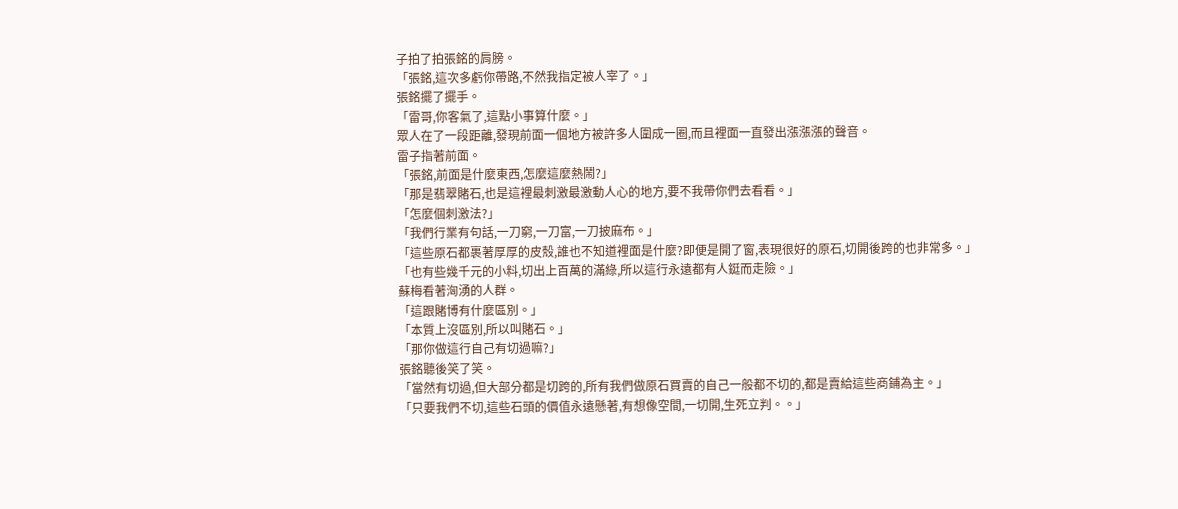子拍了拍張銘的肩膀。
「張銘,這次多虧你帶路,不然我指定被人宰了。」
張銘擺了擺手。
「雷哥,你客氣了,這點小事算什麼。」
眾人在了一段距離,發現前面一個地方被許多人圍成一圈,而且裡面一直發出漲漲漲的聲音。
雷子指著前面。
「張銘,前面是什麼東西,怎麼這麼熱鬧?」
「那是翡翠賭石,也是這裡最刺激最激動人心的地方,要不我帶你們去看看。」
「怎麼個刺激法?」
「我們行業有句話,一刀窮,一刀富,一刀披麻布。」
「這些原石都裹著厚厚的皮殼,誰也不知道裡面是什麼?即便是開了窗,表現很好的原石,切開後跨的也非常多。」
「也有些幾千元的小料,切出上百萬的滿綠,所以這行永遠都有人鋌而走險。」
蘇梅看著洶湧的人群。
「這跟賭博有什麼區別。」
「本質上沒區別,所以叫賭石。」
「那你做這行自己有切過嘛?」
張銘聽後笑了笑。
「當然有切過,但大部分都是切跨的,所有我們做原石買賣的自己一般都不切的,都是賣給這些商鋪為主。」
「只要我們不切,這些石頭的價值永遠懸著,有想像空間,一切開,生死立判。。」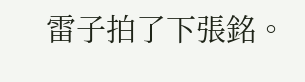雷子拍了下張銘。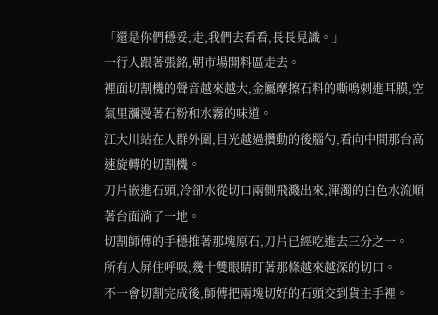「還是你們穩妥,走,我們去看看,長長見識。」
一行人跟著張銘,朝市場開料區走去。
裡面切割機的聲音越來越大,金屬摩擦石料的嘶鳴刺進耳膜,空氣里瀰漫著石粉和水霧的味道。
江大川站在人群外圍,目光越過攢動的後腦勺,看向中間那台高速旋轉的切割機。
刀片嵌進石頭,冷卻水從切口兩側飛濺出來,渾濁的白色水流順著台面淌了一地。
切割師傅的手穩推著那塊原石,刀片已經吃進去三分之一。
所有人屏住呼吸,幾十雙眼睛盯著那條越來越深的切口。
不一會切割完成後,師傅把兩塊切好的石頭交到貨主手裡。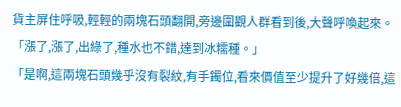貨主屏住呼吸,輕輕的兩塊石頭翻開,旁邊圍觀人群看到後,大聲呼喚起來。
「漲了,漲了,出綠了,種水也不錯,達到冰糯種。」
「是啊,這兩塊石頭幾乎沒有裂紋,有手鐲位,看來價值至少提升了好幾倍,這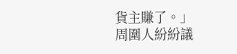貨主賺了。」
周圍人紛紛議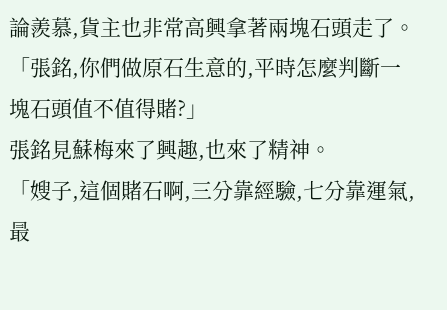論羨慕,貨主也非常高興拿著兩塊石頭走了。
「張銘,你們做原石生意的,平時怎麼判斷一塊石頭值不值得賭?」
張銘見蘇梅來了興趣,也來了精神。
「嫂子,這個賭石啊,三分靠經驗,七分靠運氣,最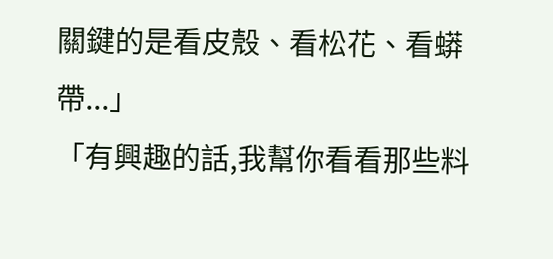關鍵的是看皮殼、看松花、看蟒帶...」
「有興趣的話,我幫你看看那些料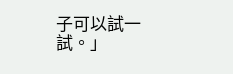子可以試一試。」